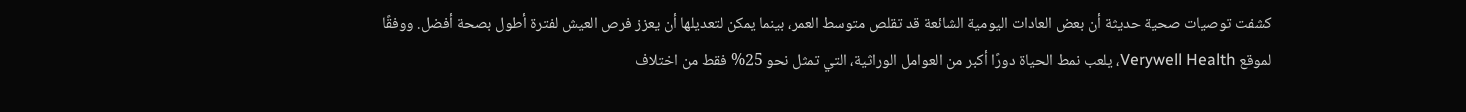كشفت توصيات صحية حديثة أن بعض العادات اليومية الشائعة قد تقلص متوسط العمر، بينما يمكن لتعديلها أن يعزز فرص العيش لفترة أطول بصحة أفضل. ووفقًا لموقع Verywell Health، يلعب نمط الحياة دورًا أكبر من العوامل الوراثية، التي تمثل نحو 25% فقط من اختلاف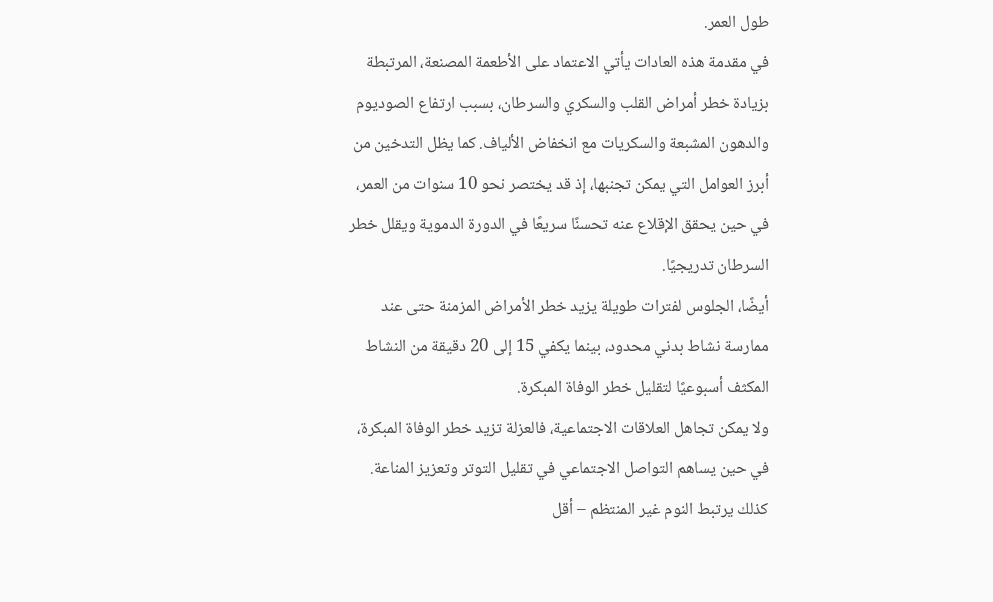طول العمر.
في مقدمة هذه العادات يأتي الاعتماد على الأطعمة المصنعة، المرتبطة بزيادة خطر أمراض القلب والسكري والسرطان، بسبب ارتفاع الصوديوم والدهون المشبعة والسكريات مع انخفاض الألياف. كما يظل التدخين من أبرز العوامل التي يمكن تجنبها، إذ قد يختصر نحو 10 سنوات من العمر، في حين يحقق الإقلاع عنه تحسنًا سريعًا في الدورة الدموية ويقلل خطر السرطان تدريجيًا.
أيضًا، الجلوس لفترات طويلة يزيد خطر الأمراض المزمنة حتى عند ممارسة نشاط بدني محدود، بينما يكفي 15 إلى 20 دقيقة من النشاط المكثف أسبوعيًا لتقليل خطر الوفاة المبكرة.
ولا يمكن تجاهل العلاقات الاجتماعية، فالعزلة تزيد خطر الوفاة المبكرة، في حين يساهم التواصل الاجتماعي في تقليل التوتر وتعزيز المناعة. كذلك يرتبط النوم غير المنتظم – أقل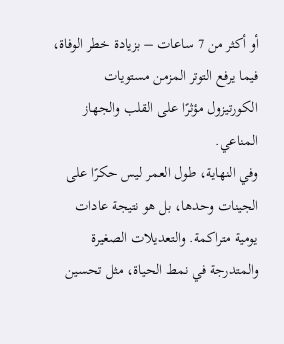أو أكثر من 7 ساعات – بزيادة خطر الوفاة، فيما يرفع التوتر المزمن مستويات الكورتيزول مؤثرًا على القلب والجهاز المناعي.
وفي النهاية، طول العمر ليس حكرًا على الجينات وحدها، بل هو نتيجة عادات يومية متراكمة. والتعديلات الصغيرة والمتدرجة في نمط الحياة، مثل تحسين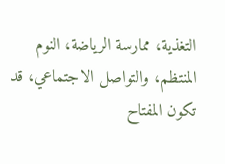التغذية، ممارسة الرياضة، النوم المنتظم، والتواصل الاجتماعي، قد تكون المفتاح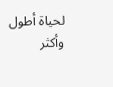لحياة أطول وأكثر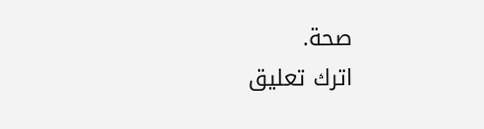صحة.
اترك تعليق